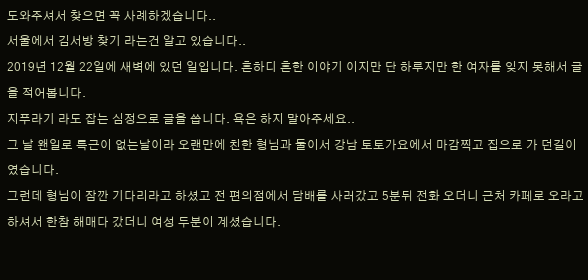도와주셔서 찾으면 꼭 사례하겠습니다..
서울에서 김서방 찾기 라는건 알고 있습니다..
2019년 12월 22일에 새벽에 있던 일입니다. 흔하디 흔한 이야기 이지만 단 하루지만 한 여자를 잊지 못해서 글을 적어봅니다.
지푸라기 라도 잡는 심정으로 글을 씁니다. 욕은 하지 말아주세요..
그 날 왠일로 특근이 없는날이라 오랜만에 친한 형님과 둘이서 강남 토토가요에서 마감찍고 집으로 가 던길이였습니다.
그런데 형님이 잠깐 기다리라고 하셨고 전 편의점에서 담배를 사러갔고 5분뒤 전화 오더니 근처 카페로 오라고 하셔서 한참 해매다 갔더니 여성 두분이 계셨습니다.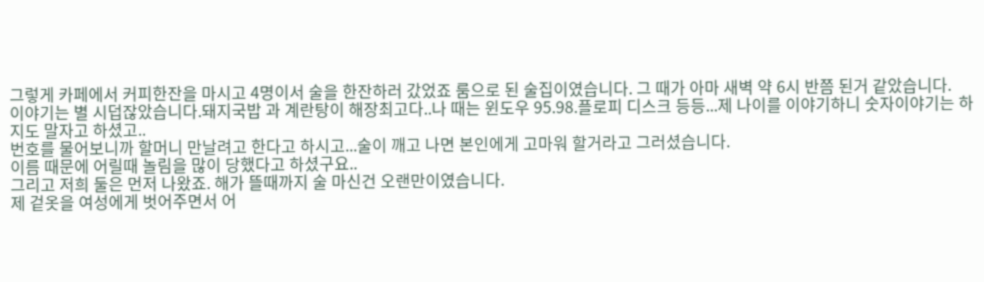그렇게 카페에서 커피한잔을 마시고 4명이서 술을 한잔하러 갔었죠 룸으로 된 술집이였습니다. 그 때가 아마 새벽 약 6시 반쯤 된거 같았습니다.
이야기는 별 시덥잖았습니다.돼지국밥 과 계란탕이 해장최고다..나 때는 윈도우 95.98.플로피 디스크 등등...제 나이를 이야기하니 숫자이야기는 하지도 말자고 하셨고..
번호를 물어보니까 할머니 만날려고 한다고 하시고...술이 깨고 나면 본인에게 고마워 할거라고 그러셨습니다.
이름 때문에 어릴때 놀림을 많이 당했다고 하셨구요..
그리고 저희 둘은 먼저 나왔죠. 해가 뜰때까지 술 마신건 오랜만이였습니다.
제 겉옷을 여성에게 벗어주면서 어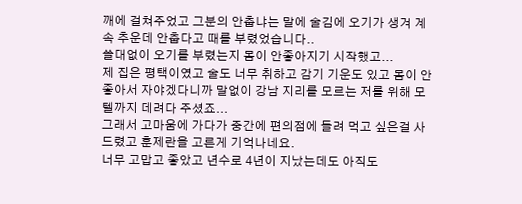깨에 걸쳐주었고 그분의 안춥냐는 말에 술김에 오기가 생겨 계속 추운데 안춥다고 때를 부렸었습니다..
쓸대없이 오기를 부렸는지 몸이 안좋아지기 시작했고...
제 집은 평택이였고 술도 너무 취하고 감기 기운도 있고 몸이 안좋아서 자야겠다니까 말없이 강남 지리를 모르는 저를 위해 모텔까지 데려다 주셨죠...
그래서 고마움에 가다가 중간에 편의점에 들려 먹고 싶은걸 사드렸고 훈제란을 고른게 기억나네요.
너무 고맙고 좋았고 년수로 4년이 지났는데도 아직도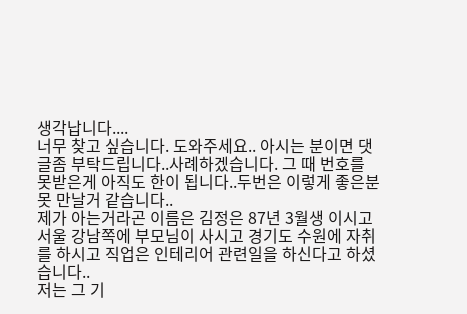생각납니다....
너무 찾고 싶습니다. 도와주세요.. 아시는 분이면 댓글좀 부탁드립니다..사례하겠습니다. 그 때 번호를 못받은게 아직도 한이 됩니다..두번은 이렇게 좋은분 못 만날거 같습니다..
제가 아는거라곤 이름은 김정은 87년 3월생 이시고 서울 강남쪽에 부모님이 사시고 경기도 수원에 자취를 하시고 직업은 인테리어 관련일을 하신다고 하셨습니다..
저는 그 기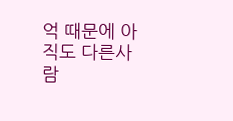억 때문에 아직도 다른사람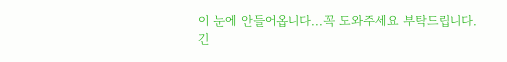이 눈에 안들어옵니다...꼭 도와주세요 부탁드립니다.
긴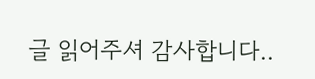글 읽어주셔 감사합니다..